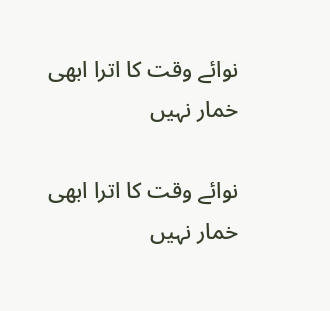نوائے وقت کا اترا ابھی خمار نہیں

نوائے وقت کا اترا ابھی خمار نہیں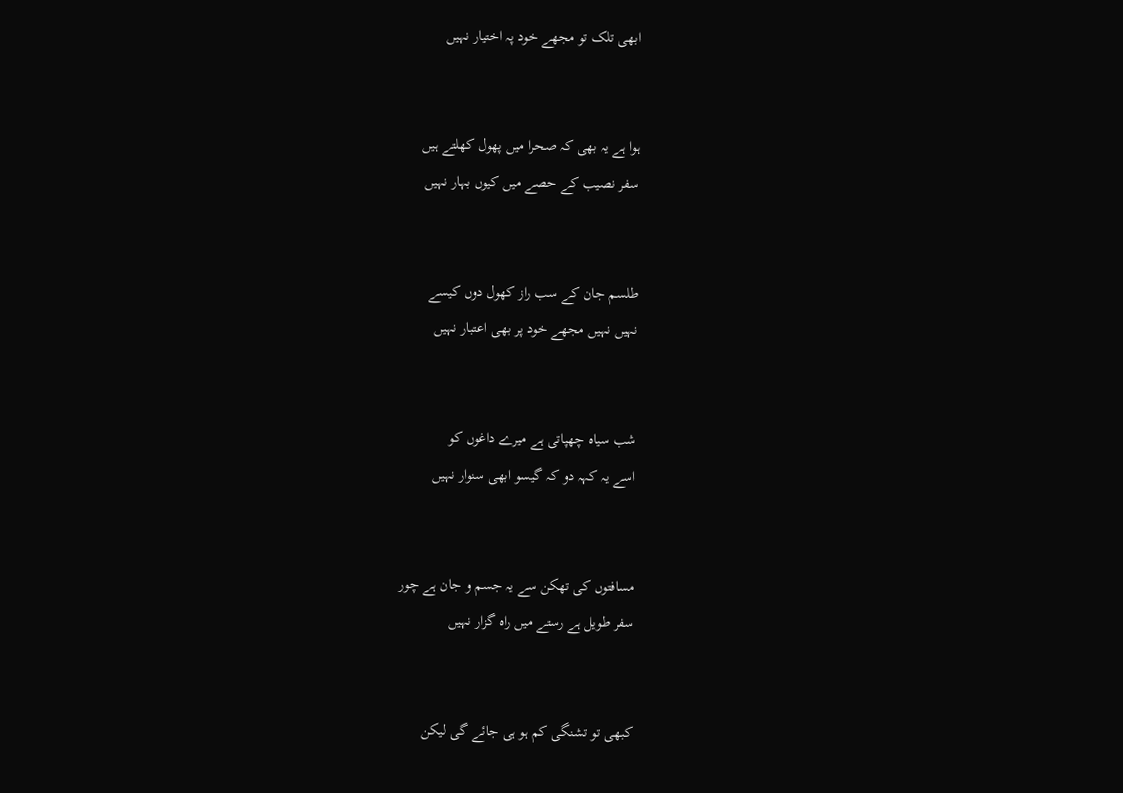ابھی تلک تو مجھے خود پہ اختیار نہیں


ہوا ہے یہ بھی کہ صحرا میں پھول کھلتے ہیں
سفر نصیب کے حصے میں کیوں بہار نہیں


طلسم جان کے سب راز کھول دوں کیسے
نہیں نہیں مجھے خود پر بھی اعتبار نہیں


شب سیاہ چھپاتی ہے میرے داغوں کو
اسے یہ کہہ دو کہ گیسو ابھی سنوار نہیں


مسافتوں کی تھکن سے یہ جسم و جان ہے چور
سفر طویل ہے رستے میں راہ گزار نہیں


کبھی تو تشنگی کم ہو ہی جائے گی لیکن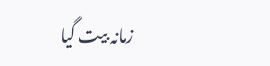زمانہ بیت گیا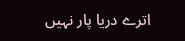اترے دریا پار نہیں